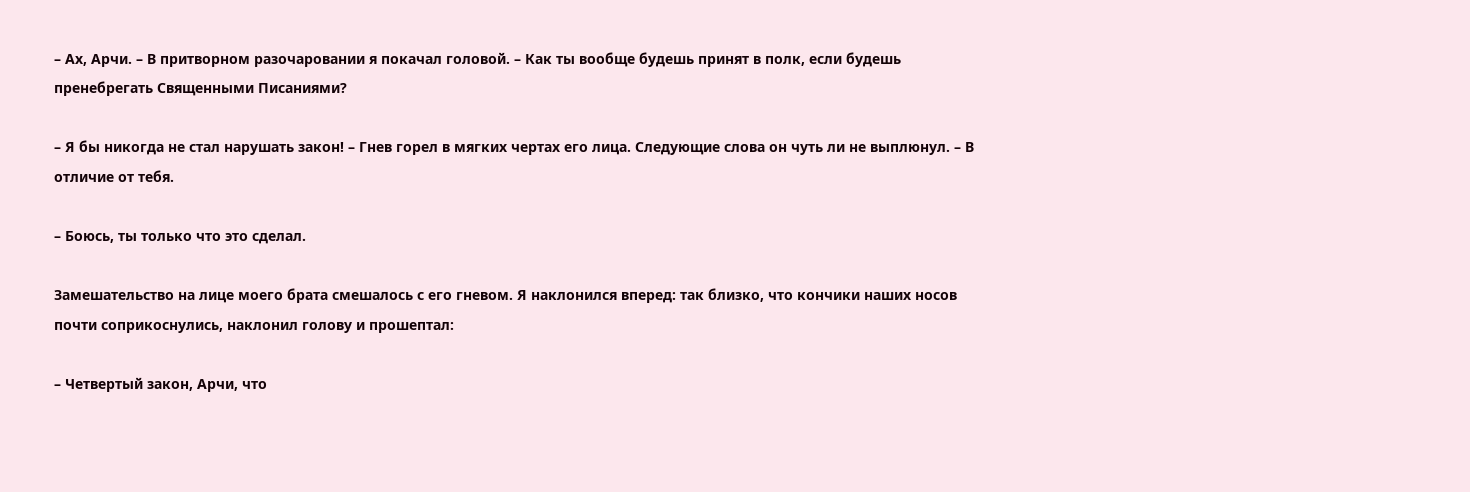– Ах, Арчи. – В притворном разочаровании я покачал головой. – Как ты вообще будешь принят в полк, если будешь пренебрегать Священными Писаниями?

– Я бы никогда не стал нарушать закон! – Гнев горел в мягких чертах его лица. Следующие слова он чуть ли не выплюнул. – В отличие от тебя.

– Боюсь, ты только что это сделал.

Замешательство на лице моего брата смешалось с его гневом. Я наклонился вперед: так близко, что кончики наших носов почти соприкоснулись, наклонил голову и прошептал:

– Четвертый закон, Арчи, что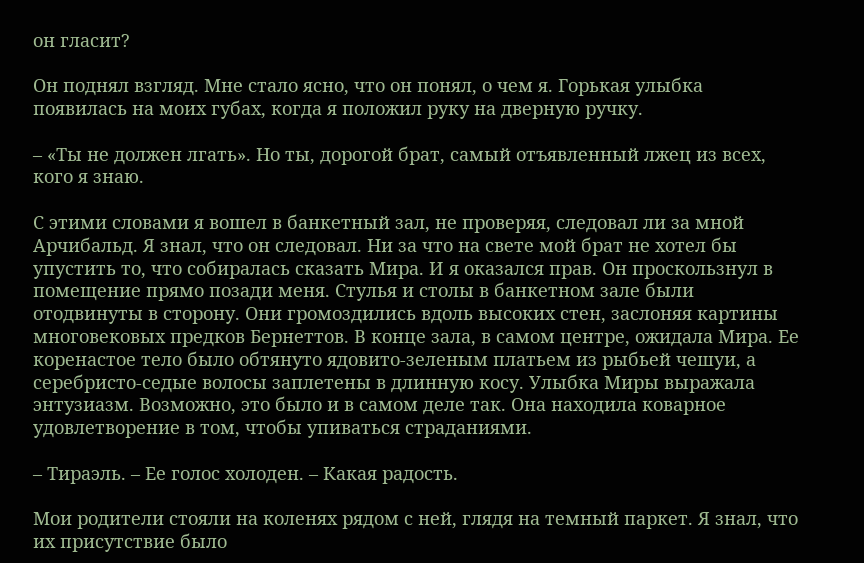он гласит?

Он поднял взгляд. Мне стало ясно, что он понял, о чем я. Горькая улыбка появилась на моих губах, когда я положил руку на дверную ручку.

– «Ты не должен лгать». Но ты, дорогой брат, самый отъявленный лжец из всех, кого я знаю.

С этими словами я вошел в банкетный зал, не проверяя, следовал ли за мной Арчибальд. Я знал, что он следовал. Ни за что на свете мой брат не хотел бы упустить то, что собиралась сказать Мира. И я оказался прав. Он проскользнул в помещение прямо позади меня. Стулья и столы в банкетном зале были отодвинуты в сторону. Они громоздились вдоль высоких стен, заслоняя картины многовековых предков Бернеттов. В конце зала, в самом центре, ожидала Мира. Ее коренастое тело было обтянуто ядовито-зеленым платьем из рыбьей чешуи, а серебристо-седые волосы заплетены в длинную косу. Улыбка Миры выражала энтузиазм. Возможно, это было и в самом деле так. Она находила коварное удовлетворение в том, чтобы упиваться страданиями.

– Тираэль. – Ее голос холоден. – Какая радость.

Мои родители стояли на коленях рядом с ней, глядя на темный паркет. Я знал, что их присутствие было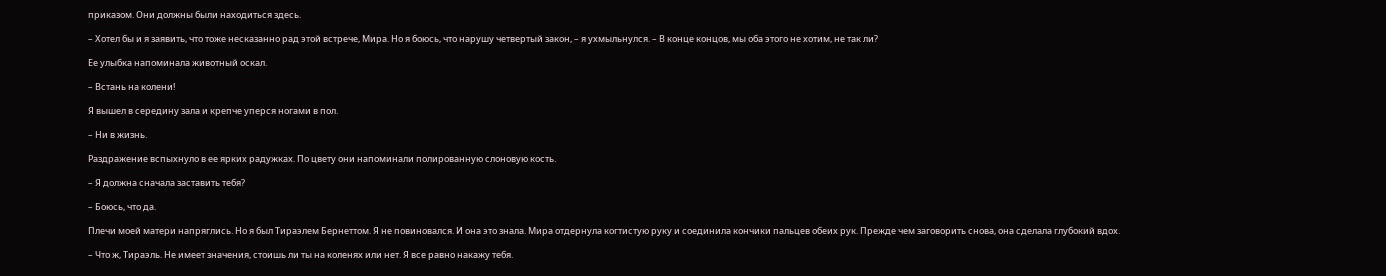приказом. Они должны были находиться здесь.

– Хотел бы и я заявить, что тоже несказанно рад этой встрече, Мира. Но я боюсь, что нарушу четвертый закон, – я ухмыльнулся. – В конце концов, мы оба этого не хотим, не так ли?

Ее улыбка напоминала животный оскал.

– Встань на колени!

Я вышел в середину зала и крепче уперся ногами в пол.

– Ни в жизнь.

Раздражение вспыхнуло в ее ярких радужках. По цвету они напоминали полированную слоновую кость.

– Я должна сначала заставить тебя?

– Боюсь, что да.

Плечи моей матери напряглись. Но я был Тираэлем Бернеттом. Я не повиновался. И она это знала. Мира отдернула когтистую руку и соединила кончики пальцев обеих рук. Прежде чем заговорить снова, она сделала глубокий вдох.

– Что ж, Тираэль. Не имеет значения, стоишь ли ты на коленях или нет. Я все равно накажу тебя.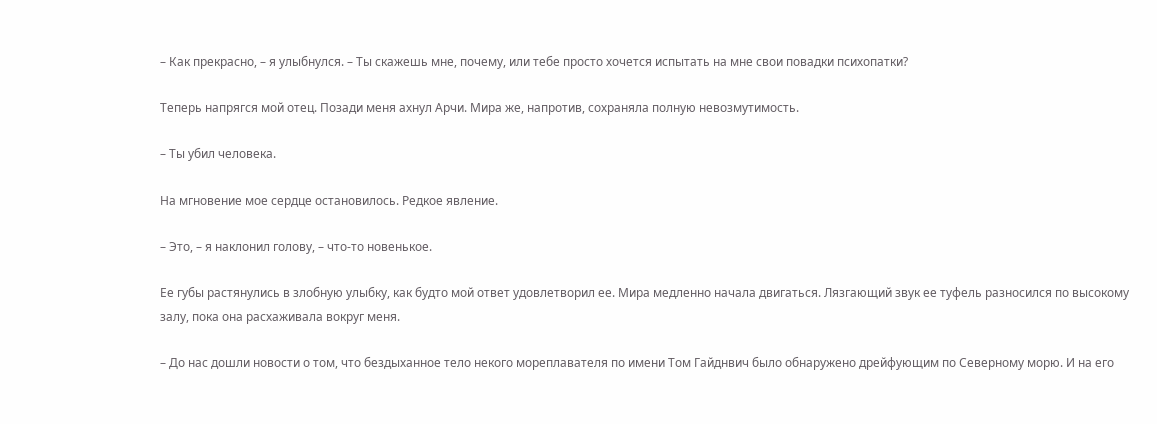– Как прекрасно, – я улыбнулся. – Ты скажешь мне, почему, или тебе просто хочется испытать на мне свои повадки психопатки?

Теперь напрягся мой отец. Позади меня ахнул Арчи. Мира же, напротив, сохраняла полную невозмутимость.

– Ты убил человека.

На мгновение мое сердце остановилось. Редкое явление.

– Это, – я наклонил голову, – что-то новенькое.

Ее губы растянулись в злобную улыбку, как будто мой ответ удовлетворил ее. Мира медленно начала двигаться. Лязгающий звук ее туфель разносился по высокому залу, пока она расхаживала вокруг меня.

– До нас дошли новости о том, что бездыханное тело некого мореплавателя по имени Том Гайднвич было обнаружено дрейфующим по Северному морю. И на его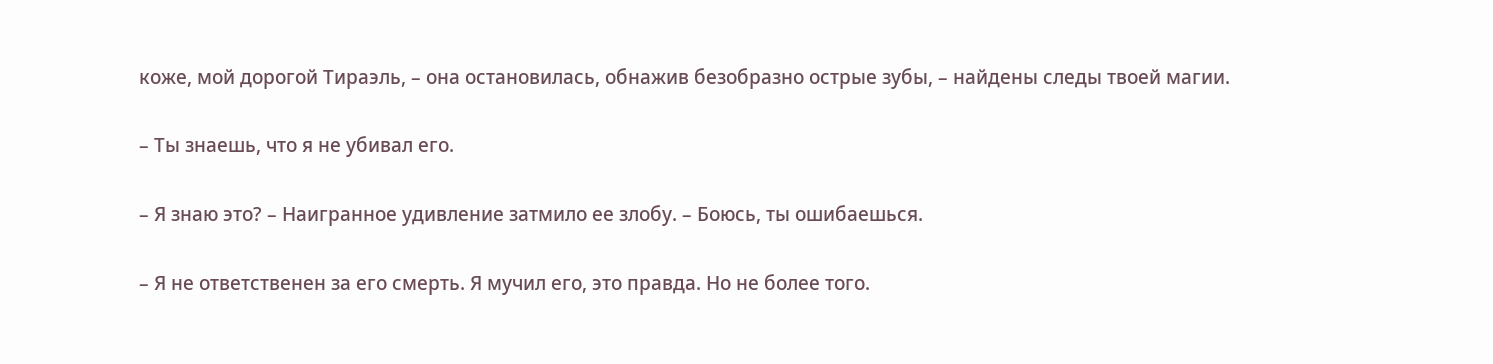коже, мой дорогой Тираэль, – она остановилась, обнажив безобразно острые зубы, – найдены следы твоей магии.

– Ты знаешь, что я не убивал его.

– Я знаю это? – Наигранное удивление затмило ее злобу. – Боюсь, ты ошибаешься.

– Я не ответственен за его смерть. Я мучил его, это правда. Но не более того.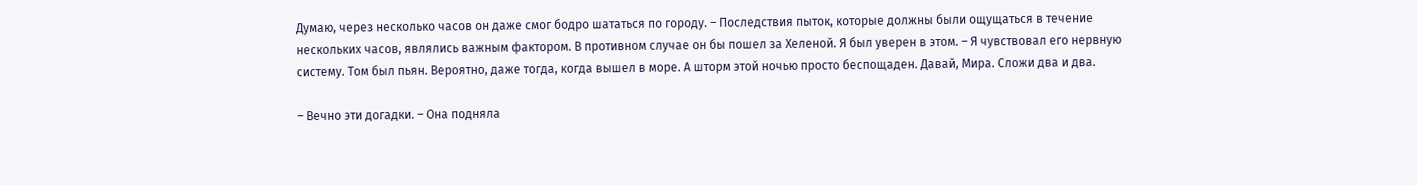Думаю, через несколько часов он даже смог бодро шататься по городу. – Последствия пыток, которые должны были ощущаться в течение нескольких часов, являлись важным фактором. В противном случае он бы пошел за Хеленой. Я был уверен в этом. – Я чувствовал его нервную систему. Том был пьян. Вероятно, даже тогда, когда вышел в море. А шторм этой ночью просто беспощаден. Давай, Мира. Сложи два и два.

– Вечно эти догадки. – Она подняла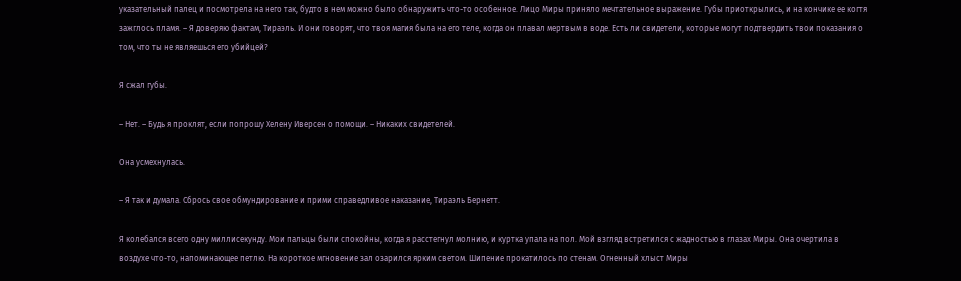указательный палец и посмотрела на него так, будто в нем можно было обнаружить что-то особенное. Лицо Миры приняло мечтательное выражение. Губы приоткрылись, и на кончике ее когтя зажглось пламя. – Я доверяю фактам, Тираэль. И они говорят, что твоя магия была на его теле, когда он плавал мертвым в воде. Есть ли свидетели, которые могут подтвердить твои показания о том, что ты не являешься его убийцей?

Я сжал губы.

– Нет. – Будь я проклят, если попрошу Хелену Иверсен о помощи. – Никаких свидетелей.

Она усмехнулась.

– Я так и думала. Сбрось свое обмундирование и прими справедливое наказание, Тираэль Бернетт.

Я колебался всего одну миллисекунду. Мои пальцы были спокойны, когда я расстегнул молнию, и куртка упала на пол. Мой взгляд встретился с жадностью в глазах Миры. Она очертила в воздухе что-то, напоминающее петлю. На короткое мгновение зал озарился ярким светом. Шипение прокатилось по стенам. Огненный хлыст Миры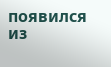появился из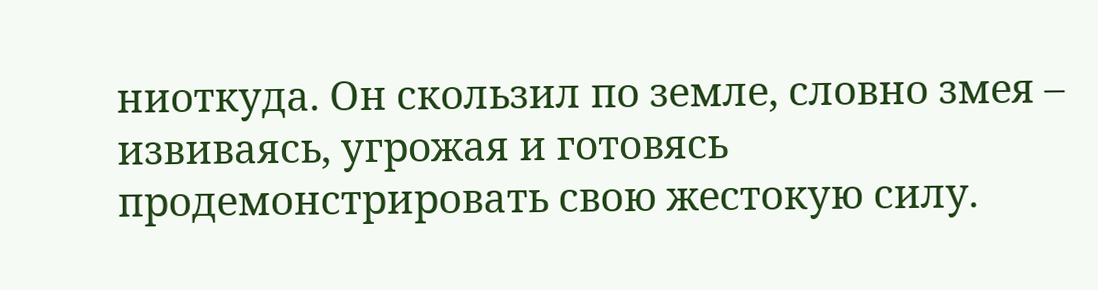ниоткуда. Он скользил по земле, словно змея – извиваясь, угрожая и готовясь продемонстрировать свою жестокую силу.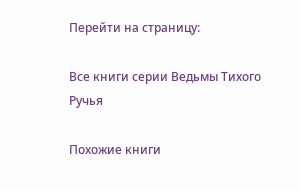Перейти на страницу:

Все книги серии Ведьмы Тихого Ручья

Похожие книги